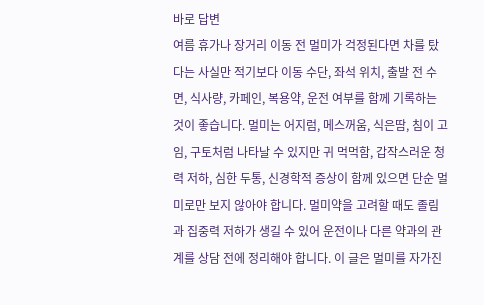바로 답변
여름 휴가나 장거리 이동 전 멀미가 걱정된다면 차를 탔다는 사실만 적기보다 이동 수단, 좌석 위치, 출발 전 수면, 식사량, 카페인, 복용약, 운전 여부를 함께 기록하는 것이 좋습니다. 멀미는 어지럼, 메스꺼움, 식은땀, 침이 고임, 구토처럼 나타날 수 있지만 귀 먹먹함, 갑작스러운 청력 저하, 심한 두통, 신경학적 증상이 함께 있으면 단순 멀미로만 보지 않아야 합니다. 멀미약을 고려할 때도 졸림과 집중력 저하가 생길 수 있어 운전이나 다른 약과의 관계를 상담 전에 정리해야 합니다. 이 글은 멀미를 자가진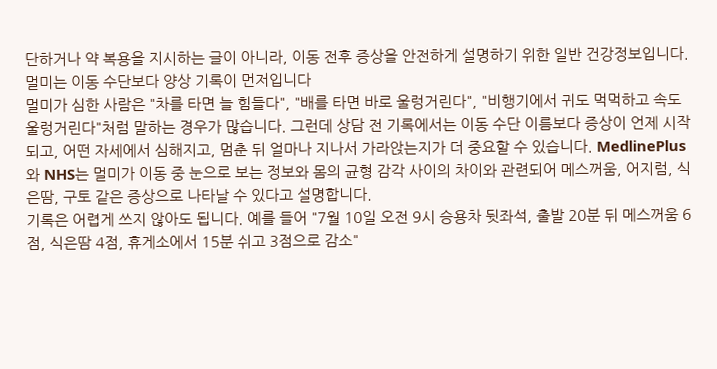단하거나 약 복용을 지시하는 글이 아니라, 이동 전후 증상을 안전하게 설명하기 위한 일반 건강정보입니다.
멀미는 이동 수단보다 양상 기록이 먼저입니다
멀미가 심한 사람은 "차를 타면 늘 힘들다", "배를 타면 바로 울렁거린다", "비행기에서 귀도 먹먹하고 속도 울렁거린다"처럼 말하는 경우가 많습니다. 그런데 상담 전 기록에서는 이동 수단 이름보다 증상이 언제 시작되고, 어떤 자세에서 심해지고, 멈춘 뒤 얼마나 지나서 가라앉는지가 더 중요할 수 있습니다. MedlinePlus와 NHS는 멀미가 이동 중 눈으로 보는 정보와 몸의 균형 감각 사이의 차이와 관련되어 메스꺼움, 어지럼, 식은땀, 구토 같은 증상으로 나타날 수 있다고 설명합니다.
기록은 어렵게 쓰지 않아도 됩니다. 예를 들어 "7월 10일 오전 9시 승용차 뒷좌석, 출발 20분 뒤 메스꺼움 6점, 식은땀 4점, 휴게소에서 15분 쉬고 3점으로 감소"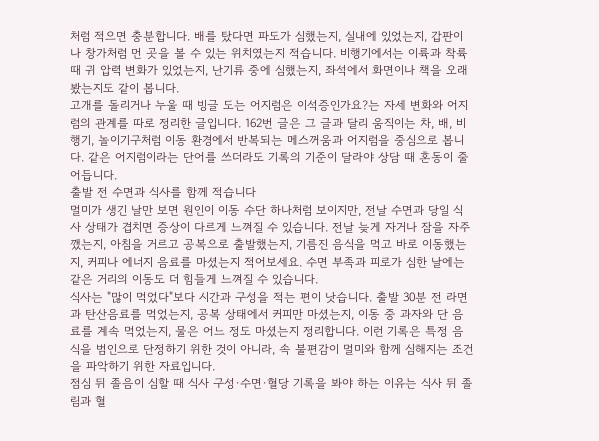처럼 적으면 충분합니다. 배를 탔다면 파도가 심했는지, 실내에 있었는지, 갑판이나 창가처럼 먼 곳을 볼 수 있는 위치였는지 적습니다. 비행기에서는 이륙과 착륙 때 귀 압력 변화가 있었는지, 난기류 중에 심했는지, 좌석에서 화면이나 책을 오래 봤는지도 같이 봅니다.
고개를 돌리거나 누울 때 빙글 도는 어지럼은 이석증인가요?는 자세 변화와 어지럼의 관계를 따로 정리한 글입니다. 162번 글은 그 글과 달리 움직이는 차, 배, 비행기, 놀이기구처럼 이동 환경에서 반복되는 메스꺼움과 어지럼을 중심으로 봅니다. 같은 어지럼이라는 단어를 쓰더라도 기록의 기준이 달라야 상담 때 혼동이 줄어듭니다.
출발 전 수면과 식사를 함께 적습니다
멀미가 생긴 날만 보면 원인이 이동 수단 하나처럼 보이지만, 전날 수면과 당일 식사 상태가 겹치면 증상이 다르게 느껴질 수 있습니다. 전날 늦게 자거나 잠을 자주 깼는지, 아침을 거르고 공복으로 출발했는지, 기름진 음식을 먹고 바로 이동했는지, 커피나 에너지 음료를 마셨는지 적어보세요. 수면 부족과 피로가 심한 날에는 같은 거리의 이동도 더 힘들게 느껴질 수 있습니다.
식사는 "많이 먹었다"보다 시간과 구성을 적는 편이 낫습니다. 출발 30분 전 라면과 탄산음료를 먹었는지, 공복 상태에서 커피만 마셨는지, 이동 중 과자와 단 음료를 계속 먹었는지, 물은 어느 정도 마셨는지 정리합니다. 이런 기록은 특정 음식을 범인으로 단정하기 위한 것이 아니라, 속 불편감이 멀미와 함께 심해지는 조건을 파악하기 위한 자료입니다.
점심 뒤 졸음이 심할 때 식사 구성·수면·혈당 기록을 봐야 하는 이유는 식사 뒤 졸림과 혈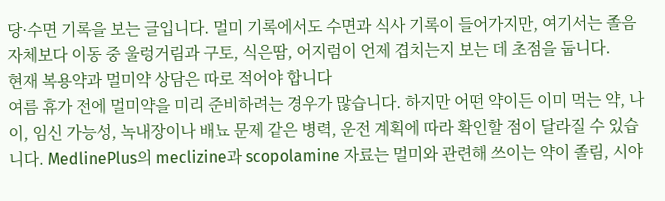당·수면 기록을 보는 글입니다. 멀미 기록에서도 수면과 식사 기록이 들어가지만, 여기서는 졸음 자체보다 이동 중 울렁거림과 구토, 식은땀, 어지럼이 언제 겹치는지 보는 데 초점을 둡니다.
현재 복용약과 멀미약 상담은 따로 적어야 합니다
여름 휴가 전에 멀미약을 미리 준비하려는 경우가 많습니다. 하지만 어떤 약이든 이미 먹는 약, 나이, 임신 가능성, 녹내장이나 배뇨 문제 같은 병력, 운전 계획에 따라 확인할 점이 달라질 수 있습니다. MedlinePlus의 meclizine과 scopolamine 자료는 멀미와 관련해 쓰이는 약이 졸림, 시야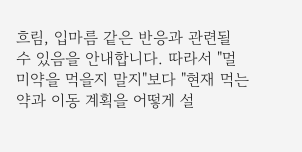흐림, 입마름 같은 반응과 관련될 수 있음을 안내합니다. 따라서 "멀미약을 먹을지 말지"보다 "현재 먹는 약과 이동 계획을 어떻게 설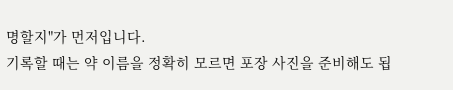명할지"가 먼저입니다.
기록할 때는 약 이름을 정확히 모르면 포장 사진을 준비해도 됩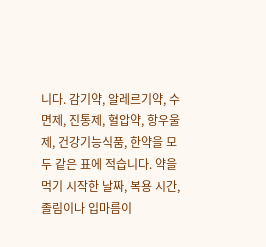니다. 감기약, 알레르기약, 수면제, 진통제, 혈압약, 항우울제, 건강기능식품, 한약을 모두 같은 표에 적습니다. 약을 먹기 시작한 날짜, 복용 시간, 졸림이나 입마름이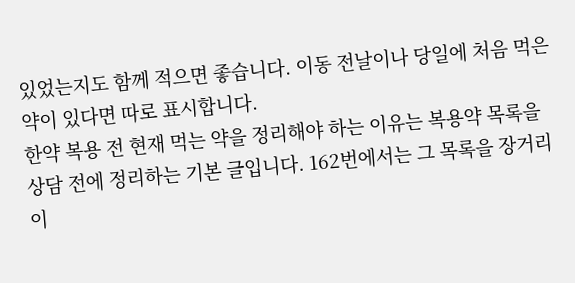있었는지도 함께 적으면 좋습니다. 이동 전날이나 당일에 처음 먹은 약이 있다면 따로 표시합니다.
한약 복용 전 현재 먹는 약을 정리해야 하는 이유는 복용약 목록을 상담 전에 정리하는 기본 글입니다. 162번에서는 그 목록을 장거리 이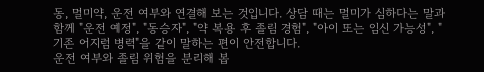동, 멀미약, 운전 여부와 연결해 보는 것입니다. 상담 때는 멀미가 심하다는 말과 함께 "운전 예정", "동승자", "약 복용 후 졸림 경험", "아이 또는 임신 가능성", "기존 어지럼 병력"을 같이 말하는 편이 안전합니다.
운전 여부와 졸림 위험을 분리해 봅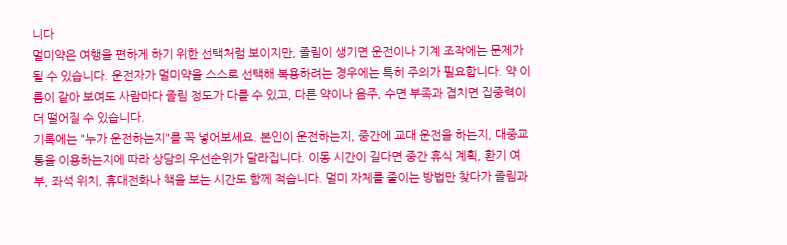니다
멀미약은 여행을 편하게 하기 위한 선택처럼 보이지만, 졸림이 생기면 운전이나 기계 조작에는 문제가 될 수 있습니다. 운전자가 멀미약을 스스로 선택해 복용하려는 경우에는 특히 주의가 필요합니다. 약 이름이 같아 보여도 사람마다 졸림 정도가 다를 수 있고, 다른 약이나 음주, 수면 부족과 겹치면 집중력이 더 떨어질 수 있습니다.
기록에는 "누가 운전하는지"를 꼭 넣어보세요. 본인이 운전하는지, 중간에 교대 운전을 하는지, 대중교통을 이용하는지에 따라 상담의 우선순위가 달라집니다. 이동 시간이 길다면 중간 휴식 계획, 환기 여부, 좌석 위치, 휴대전화나 책을 보는 시간도 함께 적습니다. 멀미 자체를 줄이는 방법만 찾다가 졸림과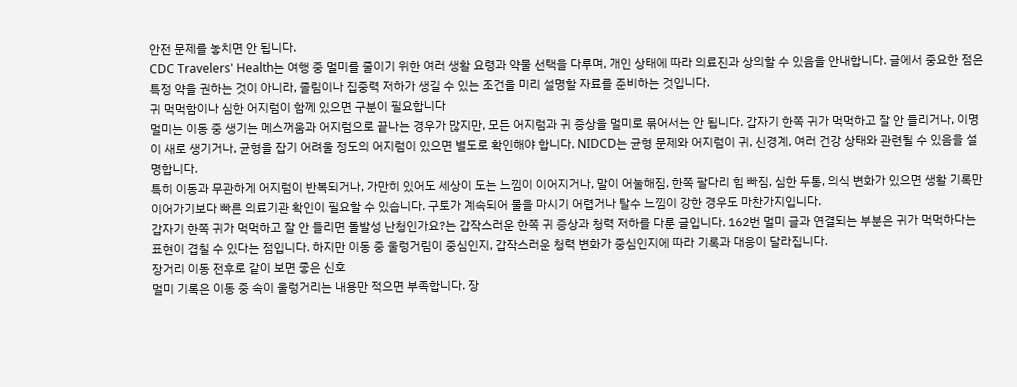안전 문제를 놓치면 안 됩니다.
CDC Travelers' Health는 여행 중 멀미를 줄이기 위한 여러 생활 요령과 약물 선택을 다루며, 개인 상태에 따라 의료진과 상의할 수 있음을 안내합니다. 글에서 중요한 점은 특정 약을 권하는 것이 아니라, 졸림이나 집중력 저하가 생길 수 있는 조건을 미리 설명할 자료를 준비하는 것입니다.
귀 먹먹함이나 심한 어지럼이 함께 있으면 구분이 필요합니다
멀미는 이동 중 생기는 메스꺼움과 어지럼으로 끝나는 경우가 많지만, 모든 어지럼과 귀 증상을 멀미로 묶어서는 안 됩니다. 갑자기 한쪽 귀가 먹먹하고 잘 안 들리거나, 이명이 새로 생기거나, 균형을 잡기 어려울 정도의 어지럼이 있으면 별도로 확인해야 합니다. NIDCD는 균형 문제와 어지럼이 귀, 신경계, 여러 건강 상태와 관련될 수 있음을 설명합니다.
특히 이동과 무관하게 어지럼이 반복되거나, 가만히 있어도 세상이 도는 느낌이 이어지거나, 말이 어눌해짐, 한쪽 팔다리 힘 빠짐, 심한 두통, 의식 변화가 있으면 생활 기록만 이어가기보다 빠른 의료기관 확인이 필요할 수 있습니다. 구토가 계속되어 물을 마시기 어렵거나 탈수 느낌이 강한 경우도 마찬가지입니다.
갑자기 한쪽 귀가 먹먹하고 잘 안 들리면 돌발성 난청인가요?는 갑작스러운 한쪽 귀 증상과 청력 저하를 다룬 글입니다. 162번 멀미 글과 연결되는 부분은 귀가 먹먹하다는 표현이 겹칠 수 있다는 점입니다. 하지만 이동 중 울렁거림이 중심인지, 갑작스러운 청력 변화가 중심인지에 따라 기록과 대응이 달라집니다.
장거리 이동 전후로 같이 보면 좋은 신호
멀미 기록은 이동 중 속이 울렁거리는 내용만 적으면 부족합니다. 장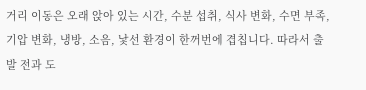거리 이동은 오래 앉아 있는 시간, 수분 섭취, 식사 변화, 수면 부족, 기압 변화, 냉방, 소음, 낯선 환경이 한꺼번에 겹칩니다. 따라서 출발 전과 도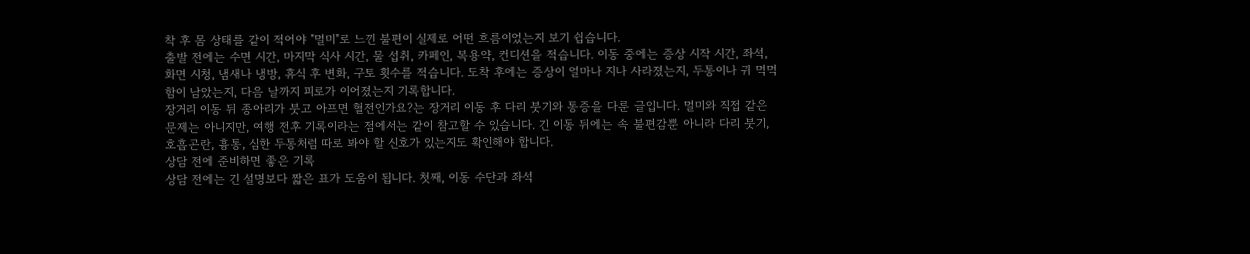착 후 몸 상태를 같이 적어야 "멀미"로 느낀 불편이 실제로 어떤 흐름이었는지 보기 쉽습니다.
출발 전에는 수면 시간, 마지막 식사 시간, 물 섭취, 카페인, 복용약, 컨디션을 적습니다. 이동 중에는 증상 시작 시간, 좌석, 화면 시청, 냄새나 냉방, 휴식 후 변화, 구토 횟수를 적습니다. 도착 후에는 증상이 얼마나 지나 사라졌는지, 두통이나 귀 먹먹함이 남았는지, 다음 날까지 피로가 이어졌는지 기록합니다.
장거리 이동 뒤 종아리가 붓고 아프면 혈전인가요?는 장거리 이동 후 다리 붓기와 통증을 다룬 글입니다. 멀미와 직접 같은 문제는 아니지만, 여행 전후 기록이라는 점에서는 같이 참고할 수 있습니다. 긴 이동 뒤에는 속 불편감뿐 아니라 다리 붓기, 호흡곤란, 흉통, 심한 두통처럼 따로 봐야 할 신호가 있는지도 확인해야 합니다.
상담 전에 준비하면 좋은 기록
상담 전에는 긴 설명보다 짧은 표가 도움이 됩니다. 첫째, 이동 수단과 좌석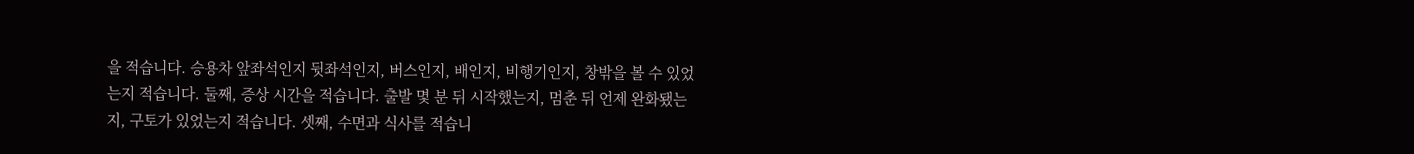을 적습니다. 승용차 앞좌석인지 뒷좌석인지, 버스인지, 배인지, 비행기인지, 창밖을 볼 수 있었는지 적습니다. 둘째, 증상 시간을 적습니다. 출발 몇 분 뒤 시작했는지, 멈춘 뒤 언제 완화됐는지, 구토가 있었는지 적습니다. 셋째, 수면과 식사를 적습니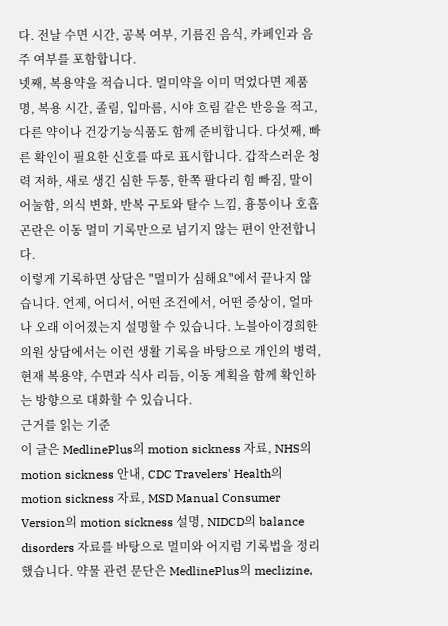다. 전날 수면 시간, 공복 여부, 기름진 음식, 카페인과 음주 여부를 포함합니다.
넷째, 복용약을 적습니다. 멀미약을 이미 먹었다면 제품명, 복용 시간, 졸림, 입마름, 시야 흐림 같은 반응을 적고, 다른 약이나 건강기능식품도 함께 준비합니다. 다섯째, 빠른 확인이 필요한 신호를 따로 표시합니다. 갑작스러운 청력 저하, 새로 생긴 심한 두통, 한쪽 팔다리 힘 빠짐, 말이 어눌함, 의식 변화, 반복 구토와 탈수 느낌, 흉통이나 호흡곤란은 이동 멀미 기록만으로 넘기지 않는 편이 안전합니다.
이렇게 기록하면 상담은 "멀미가 심해요"에서 끝나지 않습니다. 언제, 어디서, 어떤 조건에서, 어떤 증상이, 얼마나 오래 이어졌는지 설명할 수 있습니다. 노블아이경희한의원 상담에서는 이런 생활 기록을 바탕으로 개인의 병력, 현재 복용약, 수면과 식사 리듬, 이동 계획을 함께 확인하는 방향으로 대화할 수 있습니다.
근거를 읽는 기준
이 글은 MedlinePlus의 motion sickness 자료, NHS의 motion sickness 안내, CDC Travelers' Health의 motion sickness 자료, MSD Manual Consumer Version의 motion sickness 설명, NIDCD의 balance disorders 자료를 바탕으로 멀미와 어지럼 기록법을 정리했습니다. 약물 관련 문단은 MedlinePlus의 meclizine,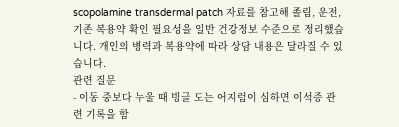scopolamine transdermal patch 자료를 참고해 졸림, 운전, 기존 복용약 확인 필요성을 일반 건강정보 수준으로 정리했습니다. 개인의 병력과 복용약에 따라 상담 내용은 달라질 수 있습니다.
관련 질문
- 이동 중보다 누울 때 빙글 도는 어지럼이 심하면 이석증 관련 기록을 함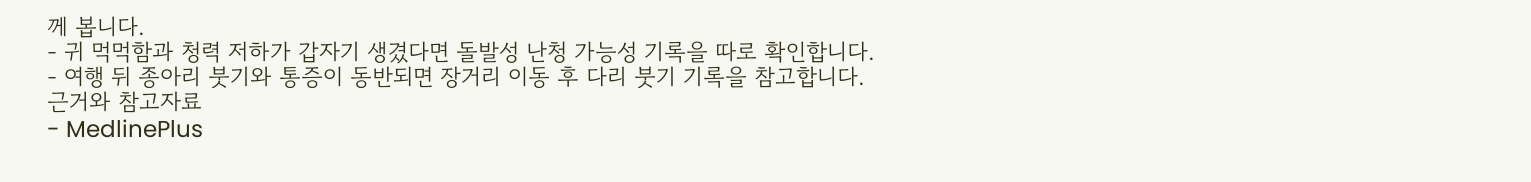께 봅니다.
- 귀 먹먹함과 청력 저하가 갑자기 생겼다면 돌발성 난청 가능성 기록을 따로 확인합니다.
- 여행 뒤 종아리 붓기와 통증이 동반되면 장거리 이동 후 다리 붓기 기록을 참고합니다.
근거와 참고자료
- MedlinePlus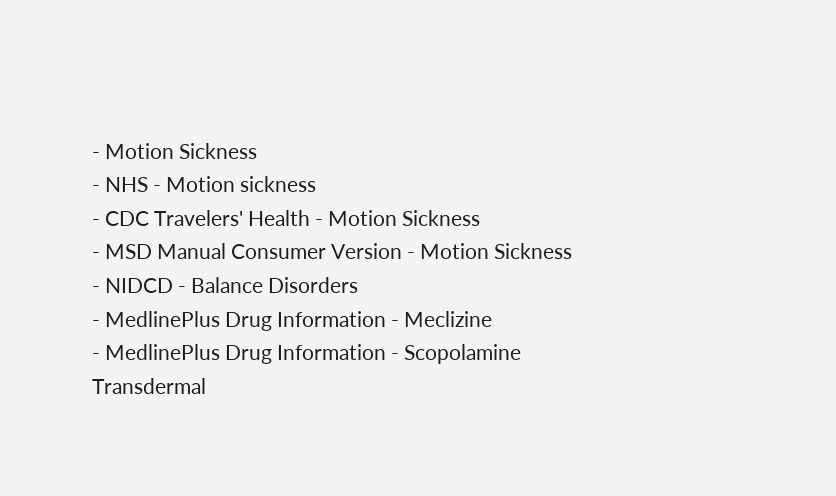- Motion Sickness
- NHS - Motion sickness
- CDC Travelers' Health - Motion Sickness
- MSD Manual Consumer Version - Motion Sickness
- NIDCD - Balance Disorders
- MedlinePlus Drug Information - Meclizine
- MedlinePlus Drug Information - Scopolamine Transdermal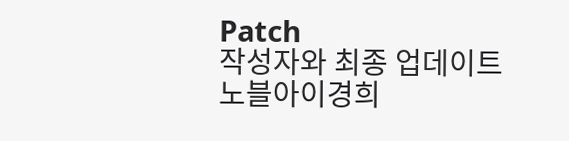Patch
작성자와 최종 업데이트
노블아이경희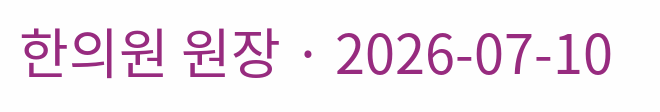한의원 원장 · 2026-07-10